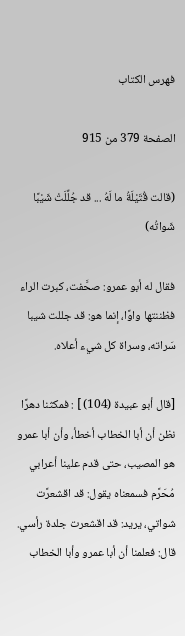فهرس الكتاب

الصفحة 379 من 915

(قالت قُتَيْلَةُ ما لَهُ ... قد جُلِّلَتْ شَيْبًا شَواتُه)

فقال له أبو عمرو: صحَّفت، كبرت الراء فظننتها واوًا، إنما هو: قد جللت شيبا سَراته، وسراة كل شيء أعلاه.

[قال أبو عبيدة (104) ] : فمكثنا دهرًا نظن أن أبا الخطاب أخطأ، وأن أبا عمرو هو المصيب، حتى قدم علينا أعرابي مُحَرَّم فسمعناه يقول: قد اقشعرَّت شواتي، يريد: قد اقشعرت جلدة رأسي. قال: فعلمنا أن أبا عمرو وأبا الخطاب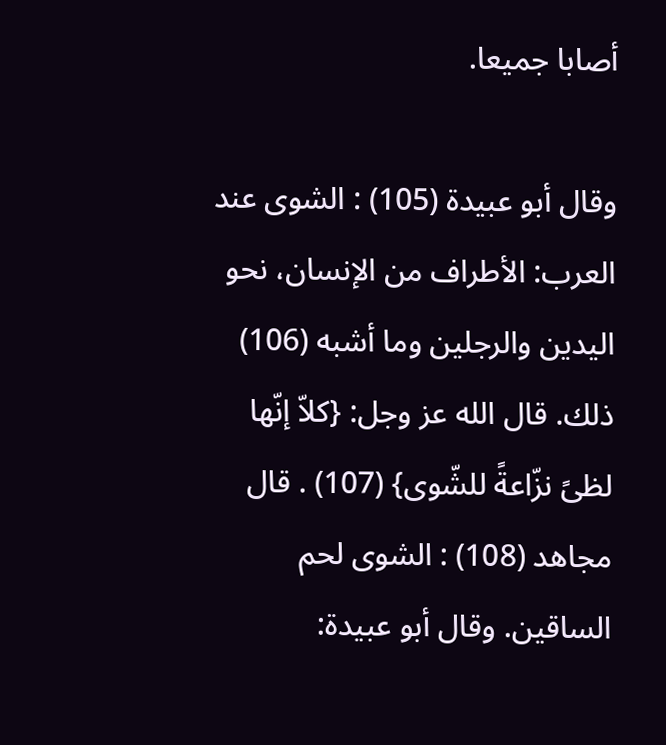أصابا جميعا.

وقال أبو عبيدة (105) : الشوى عند العرب: الأطراف من الإنسان، نحو اليدين والرجلين وما أشبه (106) ذلك. قال الله عز وجل: {كلاّ إنّها لظىً نزّاعةً للشّوى} (107) . قال مجاهد (108) : الشوى لحم الساقين. وقال أبو عبيدة: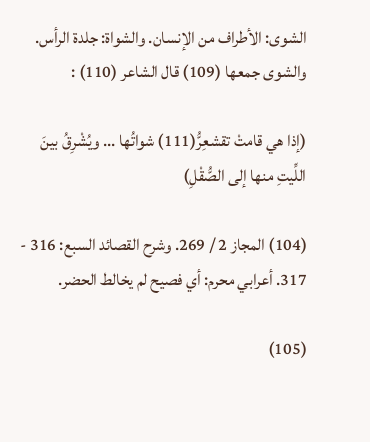الشوى: الأطراف من الإنسان. والشواة: جلدة الرأس. والشوى جمعها (109) قال الشاعر (110) :

(إذا هي قامتْ تقشعِرُّ(111) شواتُها ... ويُشْرِقُ بينَ اللِّيتِ منها إلى الصُّقْلِ)

(104) المجاز 2 / 269. وشرح القصائد السبع: 316 - 317. أعرابي محرم: أي فصيح لم يخالط الحضر.

(105)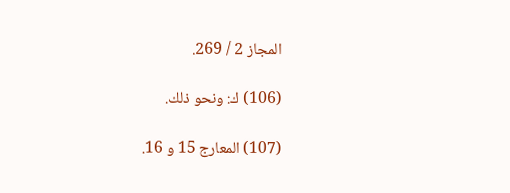المجاز 2 / 269.

(106) ك: ونحو ذلك.

(107) المعارج 15 و 16.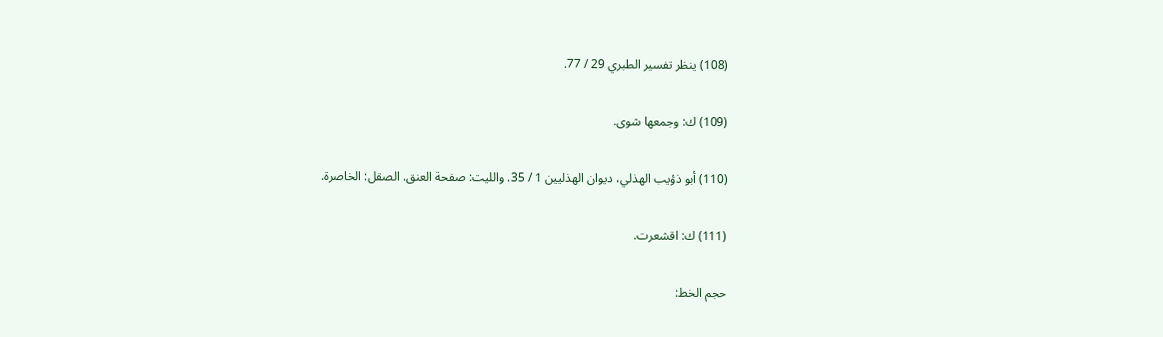(108) ينظر تفسير الطبري 29 / 77.

(109) ك: وجمعها شوى.

(110) أبو ذؤيب الهذلي، ديوان الهذليين 1 / 35. والليت: صفحة العنق. الصقل: الخاصرة.

(111) ك: اقشعرت.

حجم الخط: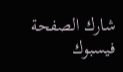شارك الصفحة
فيسبوك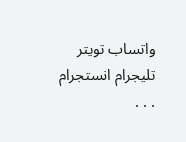واتساب تويتر تليجرام انستجرام
. . .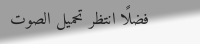فضلًا انتظر تحميل الصوت